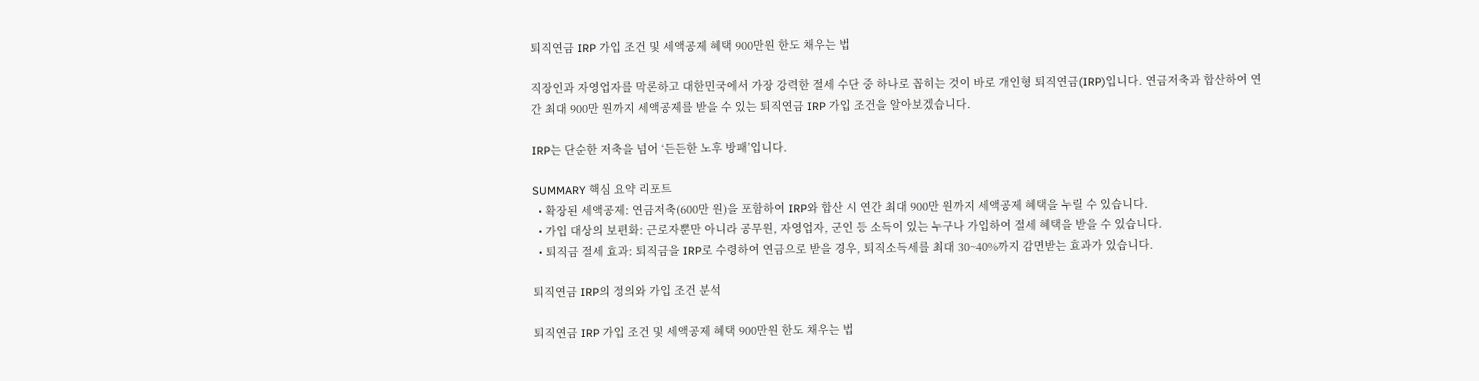퇴직연금 IRP 가입 조건 및 세액공제 혜택 900만원 한도 채우는 법

직장인과 자영업자를 막론하고 대한민국에서 가장 강력한 절세 수단 중 하나로 꼽히는 것이 바로 개인형 퇴직연금(IRP)입니다. 연금저축과 합산하여 연간 최대 900만 원까지 세액공제를 받을 수 있는 퇴직연금 IRP 가입 조건을 알아보겠습니다.

IRP는 단순한 저축을 넘어 ‘든든한 노후 방패’입니다.

SUMMARY 핵심 요약 리포트
  • 확장된 세액공제: 연금저축(600만 원)을 포함하여 IRP와 합산 시 연간 최대 900만 원까지 세액공제 혜택을 누릴 수 있습니다.
  • 가입 대상의 보편화: 근로자뿐만 아니라 공무원, 자영업자, 군인 등 소득이 있는 누구나 가입하여 절세 혜택을 받을 수 있습니다.
  • 퇴직금 절세 효과: 퇴직금을 IRP로 수령하여 연금으로 받을 경우, 퇴직소득세를 최대 30~40%까지 감면받는 효과가 있습니다.

퇴직연금 IRP의 정의와 가입 조건 분석

퇴직연금 IRP 가입 조건 및 세액공제 혜택 900만원 한도 채우는 법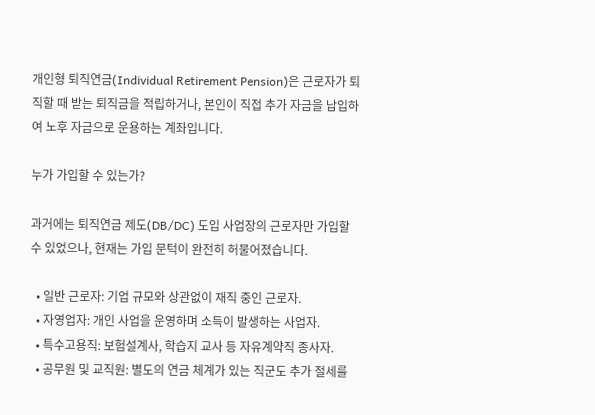개인형 퇴직연금(Individual Retirement Pension)은 근로자가 퇴직할 때 받는 퇴직금을 적립하거나, 본인이 직접 추가 자금을 납입하여 노후 자금으로 운용하는 계좌입니다.

누가 가입할 수 있는가?

과거에는 퇴직연금 제도(DB/DC) 도입 사업장의 근로자만 가입할 수 있었으나, 현재는 가입 문턱이 완전히 허물어졌습니다.

  • 일반 근로자: 기업 규모와 상관없이 재직 중인 근로자.
  • 자영업자: 개인 사업을 운영하며 소득이 발생하는 사업자.
  • 특수고용직: 보험설계사, 학습지 교사 등 자유계약직 종사자.
  • 공무원 및 교직원: 별도의 연금 체계가 있는 직군도 추가 절세를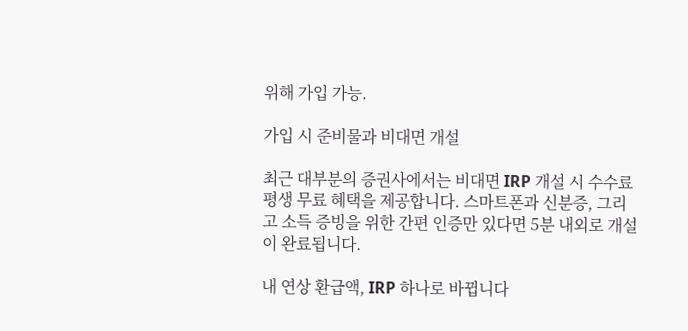위해 가입 가능.

가입 시 준비물과 비대면 개설

최근 대부분의 증권사에서는 비대면 IRP 개설 시 수수료 평생 무료 혜택을 제공합니다. 스마트폰과 신분증, 그리고 소득 증빙을 위한 간편 인증만 있다면 5분 내외로 개설이 완료됩니다.

내 연상 환급액, IRP 하나로 바뀝니다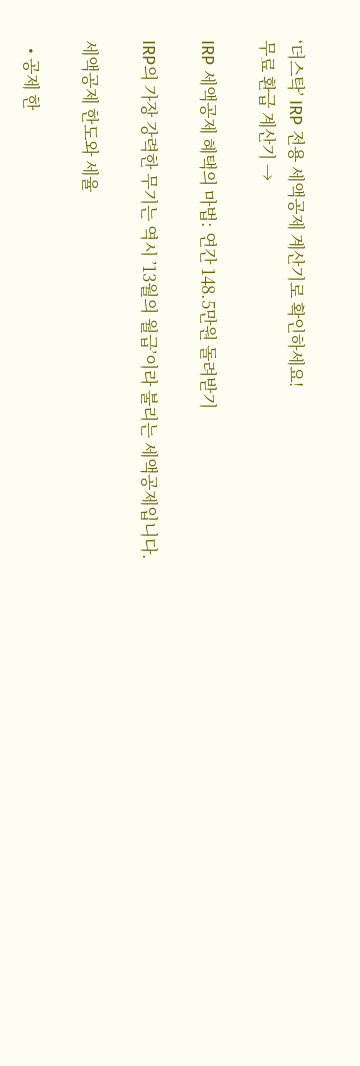‘더스탁’ IRP 전용 세액공제 계산기로 확인하세요!
무료 환급 계산기 →

IRP 세액공제 혜택의 마법: 연간 148.5만원 돌려받기

IRP의 가장 강력한 무기는 역시 ’13월의 월급’이라 불리는 세액공제입니다.

세액공제 한도와 세율

  • 공제 한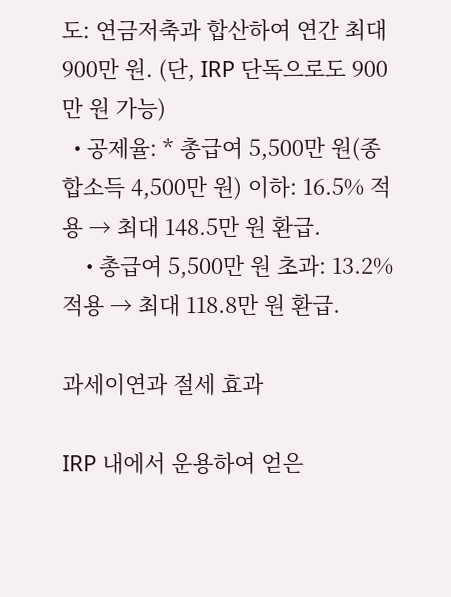도: 연금저축과 합산하여 연간 최대 900만 원. (단, IRP 단독으로도 900만 원 가능)
  • 공제율: * 총급여 5,500만 원(종합소득 4,500만 원) 이하: 16.5% 적용 → 최대 148.5만 원 환급.
    • 총급여 5,500만 원 초과: 13.2% 적용 → 최대 118.8만 원 환급.

과세이연과 절세 효과

IRP 내에서 운용하여 얻은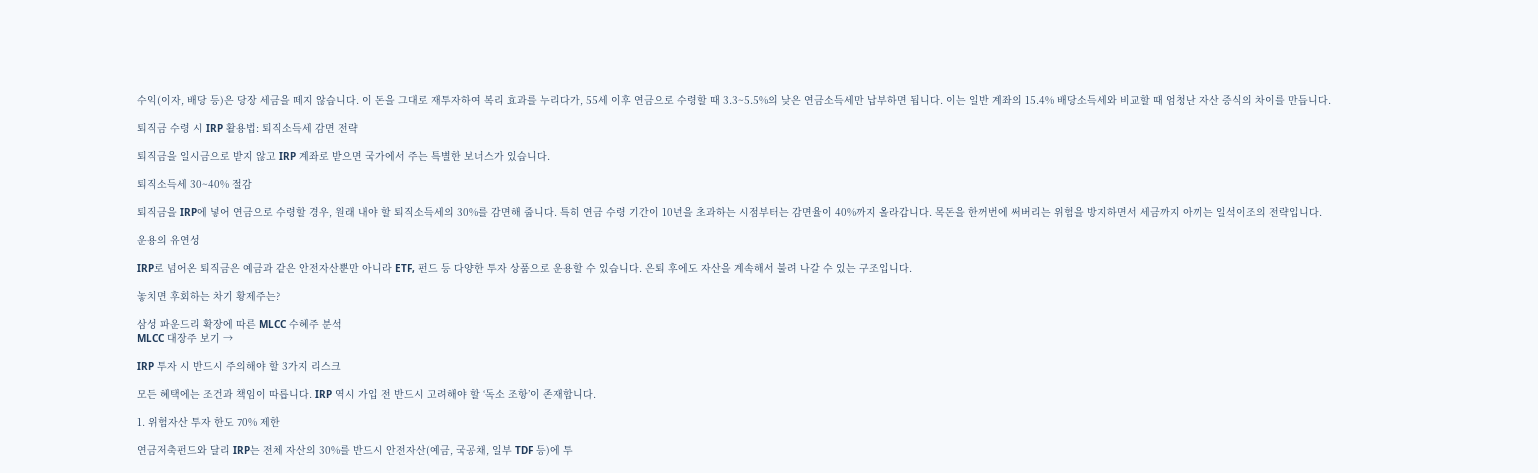수익(이자, 배당 등)은 당장 세금을 떼지 않습니다. 이 돈을 그대로 재투자하여 복리 효과를 누리다가, 55세 이후 연금으로 수령할 때 3.3~5.5%의 낮은 연금소득세만 납부하면 됩니다. 이는 일반 계좌의 15.4% 배당소득세와 비교할 때 엄청난 자산 증식의 차이를 만듭니다.

퇴직금 수령 시 IRP 활용법: 퇴직소득세 감면 전략

퇴직금을 일시금으로 받지 않고 IRP 계좌로 받으면 국가에서 주는 특별한 보너스가 있습니다.

퇴직소득세 30~40% 절감

퇴직금을 IRP에 넣어 연금으로 수령할 경우, 원래 내야 할 퇴직소득세의 30%를 감면해 줍니다. 특히 연금 수령 기간이 10년을 초과하는 시점부터는 감면율이 40%까지 올라갑니다. 목돈을 한꺼번에 써버리는 위험을 방지하면서 세금까지 아끼는 일석이조의 전략입니다.

운용의 유연성

IRP로 넘어온 퇴직금은 예금과 같은 안전자산뿐만 아니라 ETF, 펀드 등 다양한 투자 상품으로 운용할 수 있습니다. 은퇴 후에도 자산을 계속해서 불려 나갈 수 있는 구조입니다.

놓치면 후회하는 차기 황제주는?

삼성 파운드리 확장에 따른 MLCC 수혜주 분석
MLCC 대장주 보기 →

IRP 투자 시 반드시 주의해야 할 3가지 리스크

모든 혜택에는 조건과 책임이 따릅니다. IRP 역시 가입 전 반드시 고려해야 할 ‘독소 조항’이 존재합니다.

1. 위험자산 투자 한도 70% 제한

연금저축펀드와 달리 IRP는 전체 자산의 30%를 반드시 안전자산(예금, 국공채, 일부 TDF 등)에 투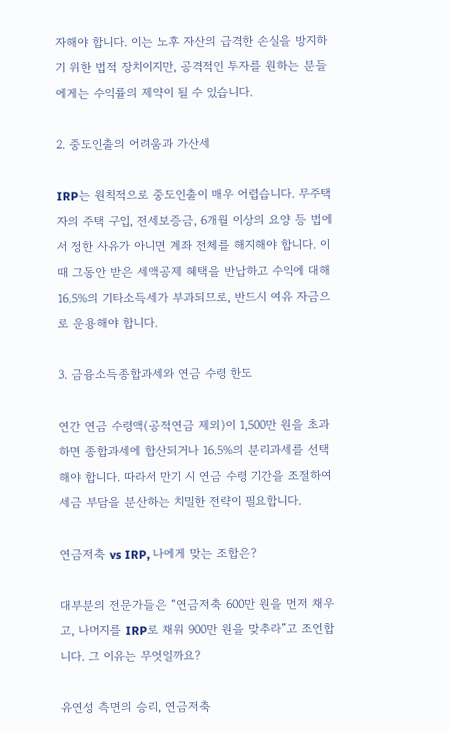자해야 합니다. 이는 노후 자산의 급격한 손실을 방지하기 위한 법적 장치이지만, 공격적인 투자를 원하는 분들에게는 수익률의 제약이 될 수 있습니다.

2. 중도인출의 어려움과 가산세

IRP는 원칙적으로 중도인출이 매우 어렵습니다. 무주택자의 주택 구입, 전세보증금, 6개월 이상의 요양 등 법에서 정한 사유가 아니면 계좌 전체를 해지해야 합니다. 이때 그동안 받은 세액공제 혜택을 반납하고 수익에 대해 16.5%의 기타소득세가 부과되므로, 반드시 여유 자금으로 운용해야 합니다.

3. 금융소득종합과세와 연금 수령 한도

연간 연금 수령액(공적연금 제외)이 1,500만 원을 초과하면 종합과세에 합산되거나 16.5%의 분리과세를 선택해야 합니다. 따라서 만기 시 연금 수령 기간을 조절하여 세금 부담을 분산하는 치밀한 전략이 필요합니다.

연금저축 vs IRP, 나에게 맞는 조합은?

대부분의 전문가들은 “연금저축 600만 원을 먼저 채우고, 나머지를 IRP로 채워 900만 원을 맞추라”고 조언합니다. 그 이유는 무엇일까요?

유연성 측면의 승리, 연금저축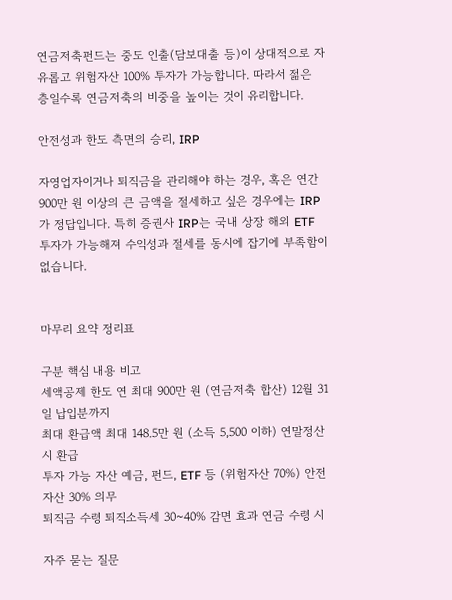연금저축펀드는 중도 인출(담보대출 등)이 상대적으로 자유롭고 위험자산 100% 투자가 가능합니다. 따라서 젊은 층일수록 연금저축의 비중을 높이는 것이 유리합니다.

안전성과 한도 측면의 승리, IRP

자영업자이거나 퇴직금을 관리해야 하는 경우, 혹은 연간 900만 원 이상의 큰 금액을 절세하고 싶은 경우에는 IRP가 정답입니다. 특히 증권사 IRP는 국내 상장 해외 ETF 투자가 가능해져 수익성과 절세를 동시에 잡기에 부족함이 없습니다.


마무리 요약 정리표

구분 핵심 내용 비고
세액공제 한도 연 최대 900만 원 (연금저축 합산) 12월 31일 납입분까지
최대 환급액 최대 148.5만 원 (소득 5,500 이하) 연말정산 시 환급
투자 가능 자산 예금, 펀드, ETF 등 (위험자산 70%) 안전자산 30% 의무
퇴직금 수령 퇴직소득세 30~40% 감면 효과 연금 수령 시

자주 묻는 질문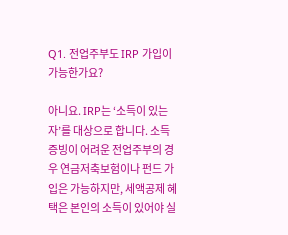Q1. 전업주부도 IRP 가입이 가능한가요?

아니요. IRP는 ‘소득이 있는 자’를 대상으로 합니다. 소득 증빙이 어려운 전업주부의 경우 연금저축보험이나 펀드 가입은 가능하지만, 세액공제 혜택은 본인의 소득이 있어야 실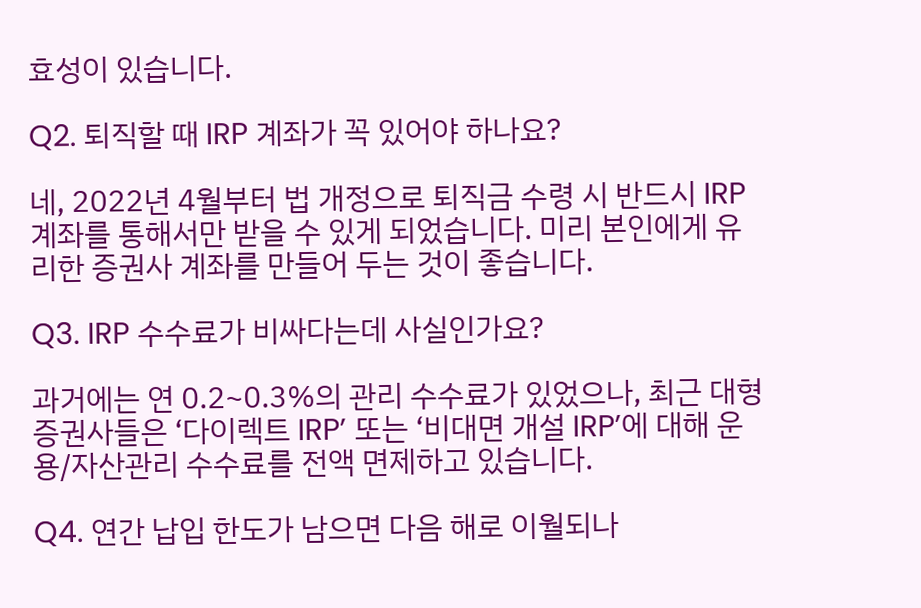효성이 있습니다.

Q2. 퇴직할 때 IRP 계좌가 꼭 있어야 하나요?

네, 2022년 4월부터 법 개정으로 퇴직금 수령 시 반드시 IRP 계좌를 통해서만 받을 수 있게 되었습니다. 미리 본인에게 유리한 증권사 계좌를 만들어 두는 것이 좋습니다.

Q3. IRP 수수료가 비싸다는데 사실인가요?

과거에는 연 0.2~0.3%의 관리 수수료가 있었으나, 최근 대형 증권사들은 ‘다이렉트 IRP’ 또는 ‘비대면 개설 IRP’에 대해 운용/자산관리 수수료를 전액 면제하고 있습니다.

Q4. 연간 납입 한도가 남으면 다음 해로 이월되나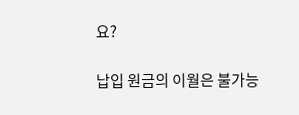요?

납입 원금의 이월은 불가능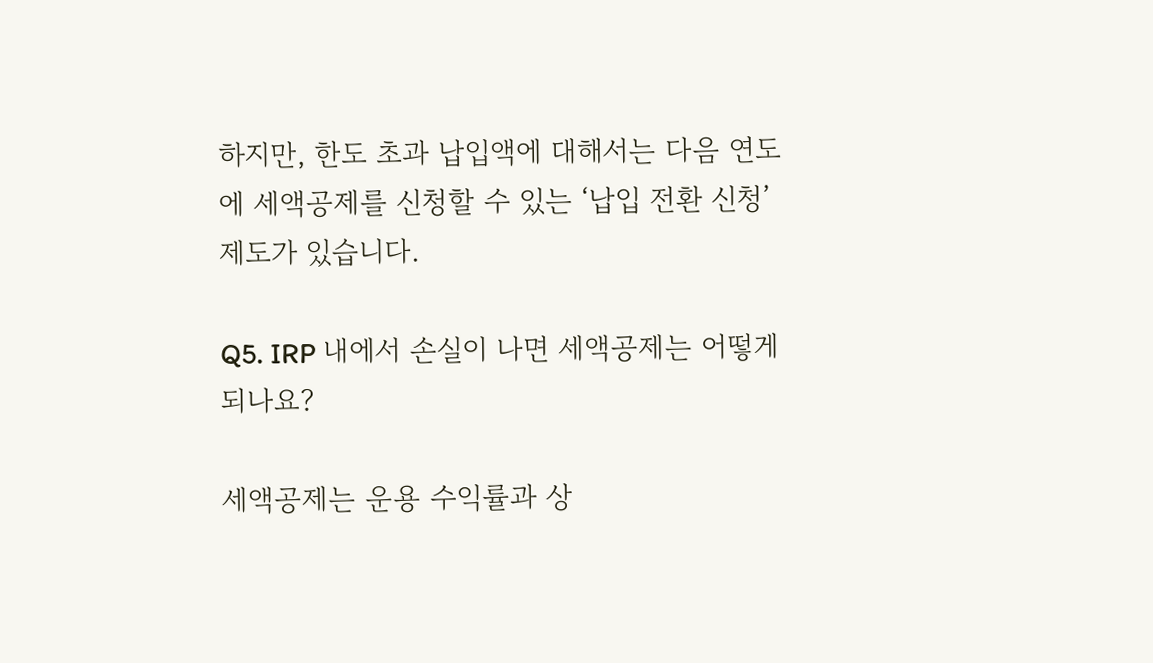하지만, 한도 초과 납입액에 대해서는 다음 연도에 세액공제를 신청할 수 있는 ‘납입 전환 신청’ 제도가 있습니다.

Q5. IRP 내에서 손실이 나면 세액공제는 어떻게 되나요?

세액공제는 운용 수익률과 상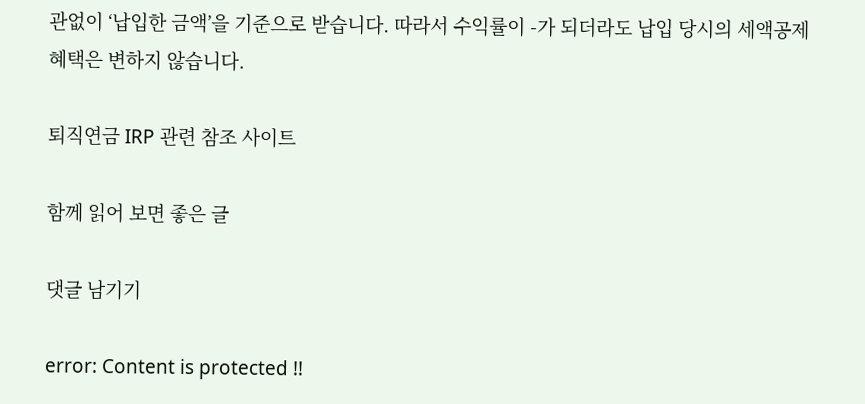관없이 ‘납입한 금액’을 기준으로 받습니다. 따라서 수익률이 -가 되더라도 납입 당시의 세액공제 혜택은 변하지 않습니다.

퇴직연금 IRP 관련 참조 사이트

함께 읽어 보면 좋은 글

댓글 남기기

error: Content is protected !!